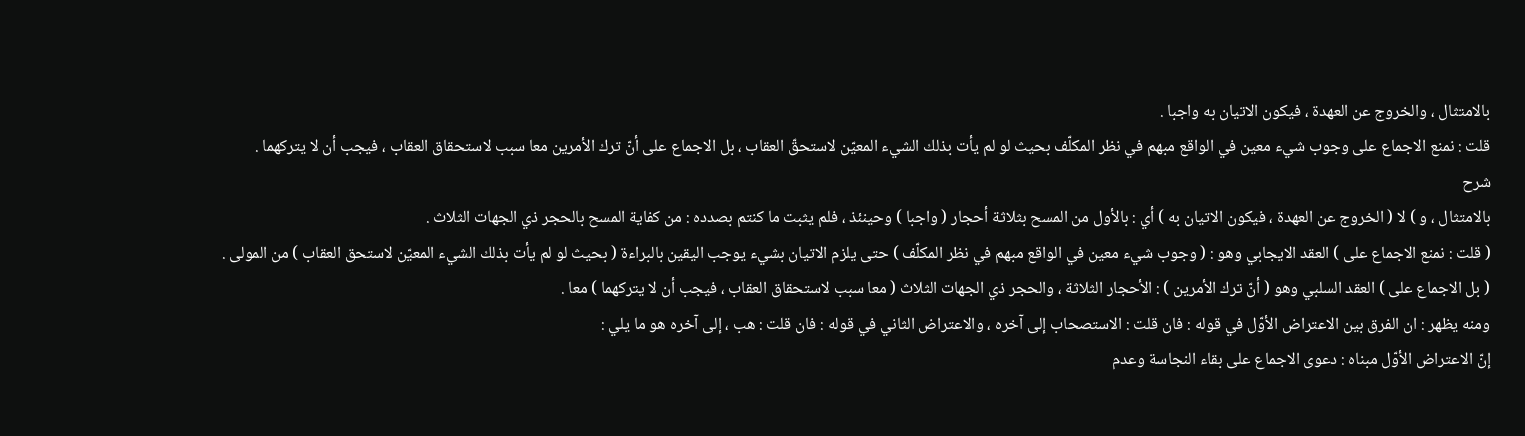بالامتثال ، والخروج عن العهدة ، فيكون الاتيان به واجبا .
قلت : نمنع الاجماع على وجوب شيء معين في الواقع مبهم في نظر المكلّف بحيث لو لم يأت بذلك الشيء المعيّن لاستحقّ العقاب ، بل الاجماع على أنّ ترك الأمرين معا سبب لاستحقاق العقاب ، فيجب أن لا يتركهما .
شرح
بالامتثال ، و ) لا ( الخروج عن العهدة ، فيكون الاتيان به ) أي : بالأول من المسح بثلاثة أحجار ( واجبا ) وحينئذ ، فلم يثبت ما كنتم بصدده : من كفاية المسح بالحجر ذي الجهات الثلاث .
( قلت : نمنع الاجماع على ) العقد الايجابي وهو : ( وجوب شيء معين في الواقع مبهم في نظر المكلّف ) حتى يلزم الاتيان بشيء يوجب اليقين بالبراءة ( بحيث لو لم يأت بذلك الشيء المعيّن لاستحق العقاب ) من المولى .
( بل الاجماع على ) العقد السلبي وهو ( أنّ ترك الأمرين ) : الأحجار الثلاثة ، والحجر ذي الجهات الثلاث ( معا سبب لاستحقاق العقاب ، فيجب أن لا يتركهما ) معا .
ومنه يظهر : ان الفرق بين الاعتراض الأوّل في قوله : فان قلت : الاستصحاب إلى آخره ، والاعتراض الثاني في قوله : فان قلت : هب ، إلى آخره هو ما يلي :
إنّ الاعتراض الأوّل مبناه : دعوى الاجماع على بقاء النجاسة وعدم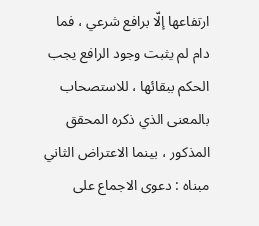ارتفاعها إلّا برافع شرعي ، فما دام لم يثبت وجود الرافع يجب الحكم ببقائها ، للاستصحاب بالمعنى الذي ذكره المحقق المذكور ، بينما الاعتراض الثاني مبناه : دعوى الاجماع على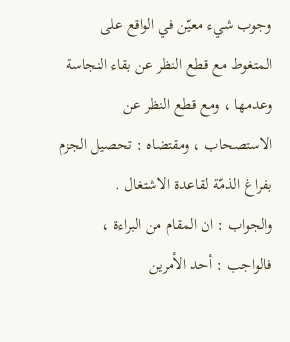وجوب شيء معيّن في الواقع على المتغوط مع قطع النظر عن بقاء النجاسة وعدمها ، ومع قطع النظر عن الاستصحاب ، ومقتضاه : تحصيل الجزم بفراغ الذمّة لقاعدة الاشتغال .
والجواب : ان المقام من البراءة ، فالواجب : أحد الأمرين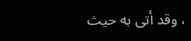، وقد أتى به حيث